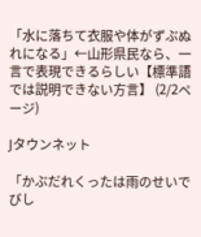「水に落ちて衣服や体がずぶぬれになる」←山形県民なら、一言で表現できるらしい【標準語では説明できない方言】 (2/2ページ)

Jタウンネット

「かぶだれくったは雨のせいでびし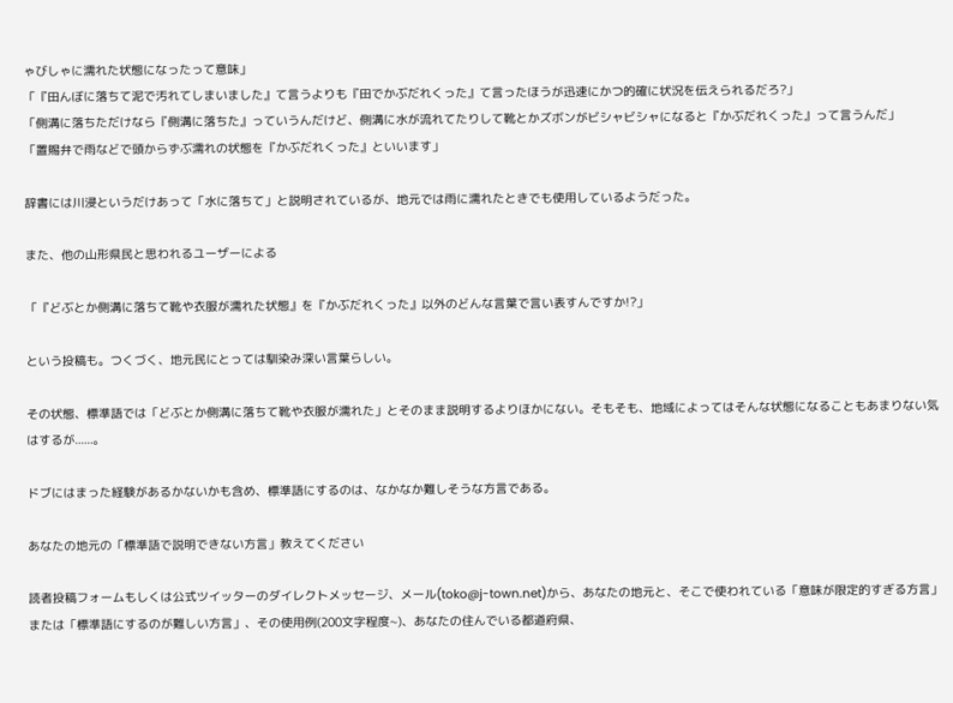ゃびしゃに濡れた状態になったって意味」
「『田んぼに落ちて泥で汚れてしまいました』て言うよりも『田でかぶだれくった』て言ったほうが迅速にかつ的確に状況を伝えられるだろ?」
「側溝に落ちただけなら『側溝に落ちた』っていうんだけど、側溝に水が流れてたりして靴とかズボンがビシャビシャになると『かぶだれくった』って言うんだ」
「置賜弁で雨などで頭からずぶ濡れの状態を『かぶだれくった』といいます」

辞書には川浸というだけあって「水に落ちて」と説明されているが、地元では雨に濡れたときでも使用しているようだった。

また、他の山形県民と思われるユーザーによる

「『どぶとか側溝に落ちて靴や衣服が濡れた状態』を『かぶだれくった』以外のどんな言葉で言い表すんですか!?」

という投稿も。つくづく、地元民にとっては馴染み深い言葉らしい。

その状態、標準語では「どぶとか側溝に落ちて靴や衣服が濡れた」とそのまま説明するよりほかにない。そもそも、地域によってはそんな状態になることもあまりない気はするが......。

ドブにはまった経験があるかないかも含め、標準語にするのは、なかなか難しそうな方言である。

あなたの地元の「標準語で説明できない方言」教えてください

読者投稿フォームもしくは公式ツイッターのダイレクトメッセージ、メール(toko@j-town.net)から、あなたの地元と、そこで使われている「意味が限定的すぎる方言」または「標準語にするのが難しい方言」、その使用例(200文字程度~)、あなたの住んでいる都道府県、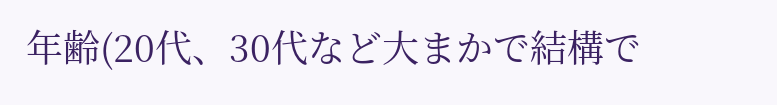年齢(20代、30代など大まかで結構で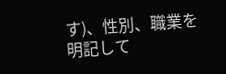す)、性別、職業を明記して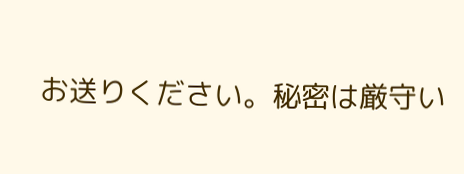お送りください。秘密は厳守い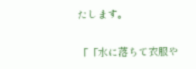たします。

「「水に落ちて衣服や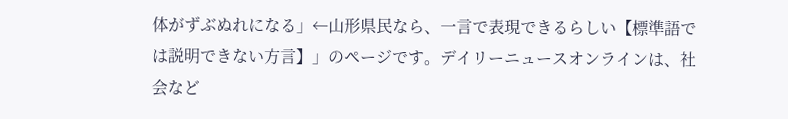体がずぶぬれになる」←山形県民なら、一言で表現できるらしい【標準語では説明できない方言】」のページです。デイリーニュースオンラインは、社会など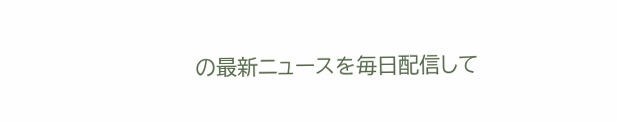の最新ニュースを毎日配信して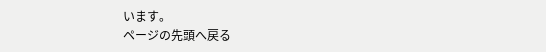います。
ページの先頭へ戻る